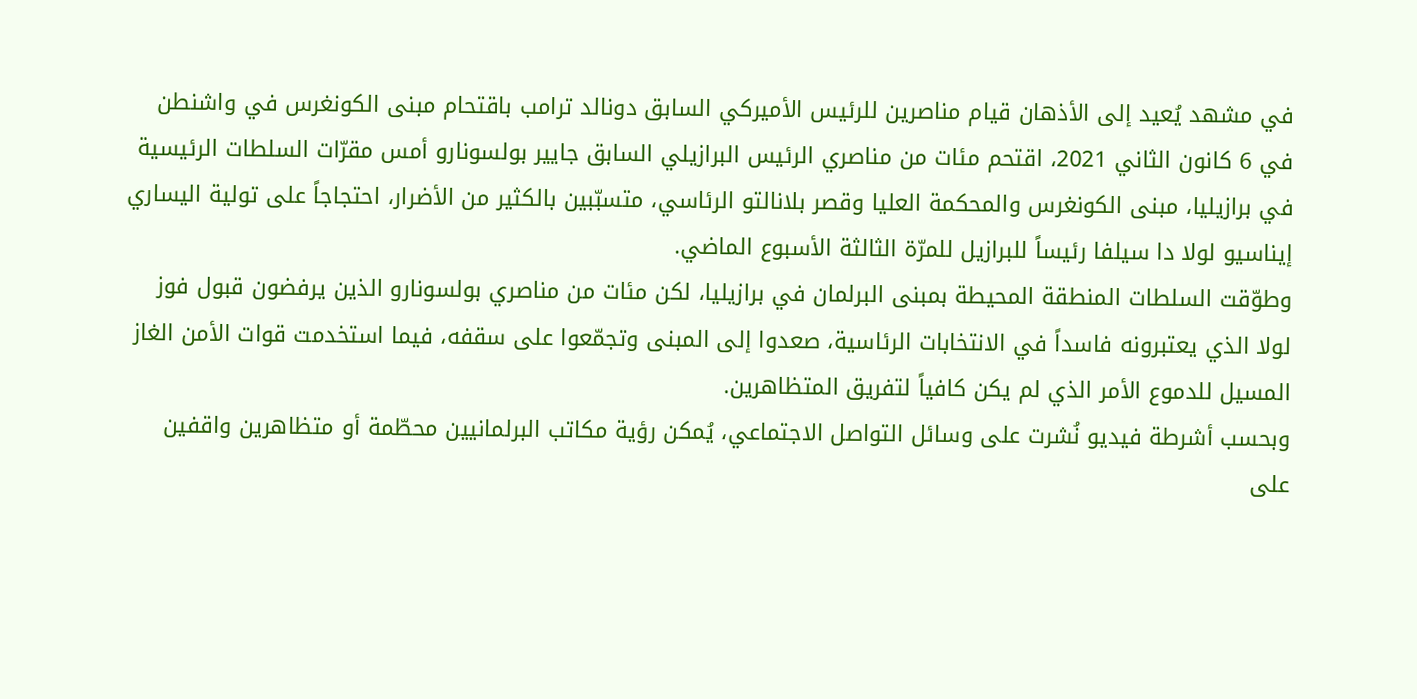في مشهد يُعيد إلى الأذهان قيام مناصرين للرئيس الأميركي السابق دونالد ترامب باقتحام مبنى الكونغرس في واشنطن في 6 كانون الثاني 2021، اقتحم مئات من مناصري الرئيس البرازيلي السابق جايير بولسونارو أمس مقرّات السلطات الرئيسية في برازيليا، مبنى الكونغرس والمحكمة العليا وقصر بلانالتو الرئاسي، متسبّبين بالكثير من الأضرار، احتجاجاً على تولية اليساري إيناسيو لولا دا سيلفا رئيساً للبرازيل للمرّة الثالثة الأسبوع الماضي.
وطوّقت السلطات المنطقة المحيطة بمبنى البرلمان في برازيليا، لكن مئات من مناصري بولسونارو الذين يرفضون قبول فوز لولا الذي يعتبرونه فاسداً في الانتخابات الرئاسية، صعدوا إلى المبنى وتجمّعوا على سقفه، فيما استخدمت قوات الأمن الغاز المسيل للدموع الأمر الذي لم يكن كافياً لتفريق المتظاهرين.
وبحسب أشرطة فيديو نُشرت على وسائل التواصل الاجتماعي، يُمكن رؤية مكاتب البرلمانيين محطّمة أو متظاهرين واقفين على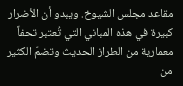مقاعد مجلس الشيوخ. ويبدو أن الأضرار كبيرة في هذه المباني التي تُعتبر تحفاً معمارية من الطراز الحديث وتضمّ الكثير من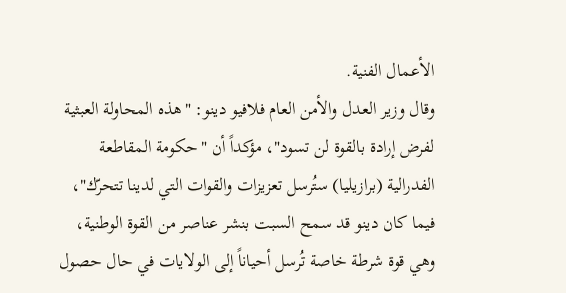الأعمال الفنية.
وقال وزير العدل والأمن العام فلافيو دينو: "هذه المحاولة العبثية لفرض إرادة بالقوة لن تسود"، مؤكداً أن "حكومة المقاطعة الفدرالية (برازيليا) ستُرسل تعزيزات والقوات التي لدينا تتحرّك"، فيما كان دينو قد سمح السبت بنشر عناصر من القوة الوطنية، وهي قوة شرطة خاصة تُرسل أحياناً إلى الولايات في حال حصول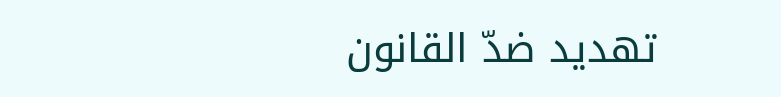تهديد ضدّ القانون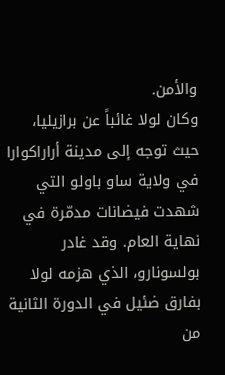والأمن.
وكان لولا غائباً عن برازيليا، حيث توجه إلى مدينة أراراكوارا في ولاية ساو باولو التي شهدت فيضانات مدمّرة في نهاية العام. وقد غادر بولسونارو، الذي هزمه لولا بفارق ضئيل في الدورة الثانية من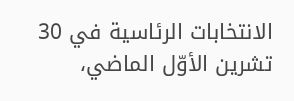الانتخابات الرئاسية في 30 تشرين الأوّل الماضي،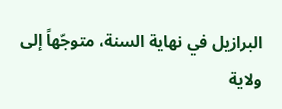البرازيل في نهاية السنة، متوجّهاً إلى ولاية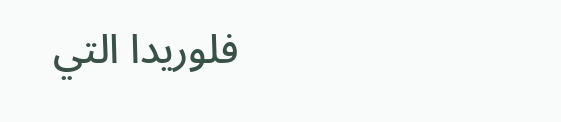فلوريدا التي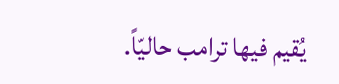يُقيم فيها ترامب حاليّاً.